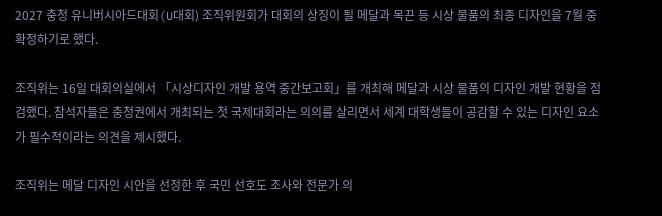2027 충청 유니버시아드대회(U대회) 조직위원회가 대회의 상징이 될 메달과 목끈 등 시상 물품의 최종 디자인을 7월 중 확정하기로 했다.

조직위는 16일 대회의실에서 「시상디자인 개발 용역 중간보고회」를 개최해 메달과 시상 물품의 디자인 개발 현황을 점검했다. 참석자들은 충청권에서 개최되는 첫 국제대회라는 의의를 살리면서 세계 대학생들이 공감할 수 있는 디자인 요소가 필수적이라는 의견을 제시했다.

조직위는 메달 디자인 시안을 선정한 후 국민 선호도 조사와 전문가 의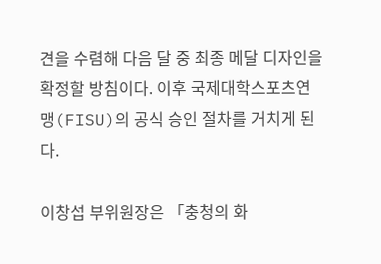견을 수렴해 다음 달 중 최종 메달 디자인을 확정할 방침이다. 이후 국제대학스포츠연맹(FISU)의 공식 승인 절차를 거치게 된다.

이창섭 부위원장은 「충청의 화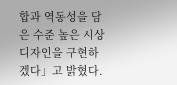합과 역동성을 담은 수준 높은 시상 디자인을 구현하겠다」고 밝혔다.